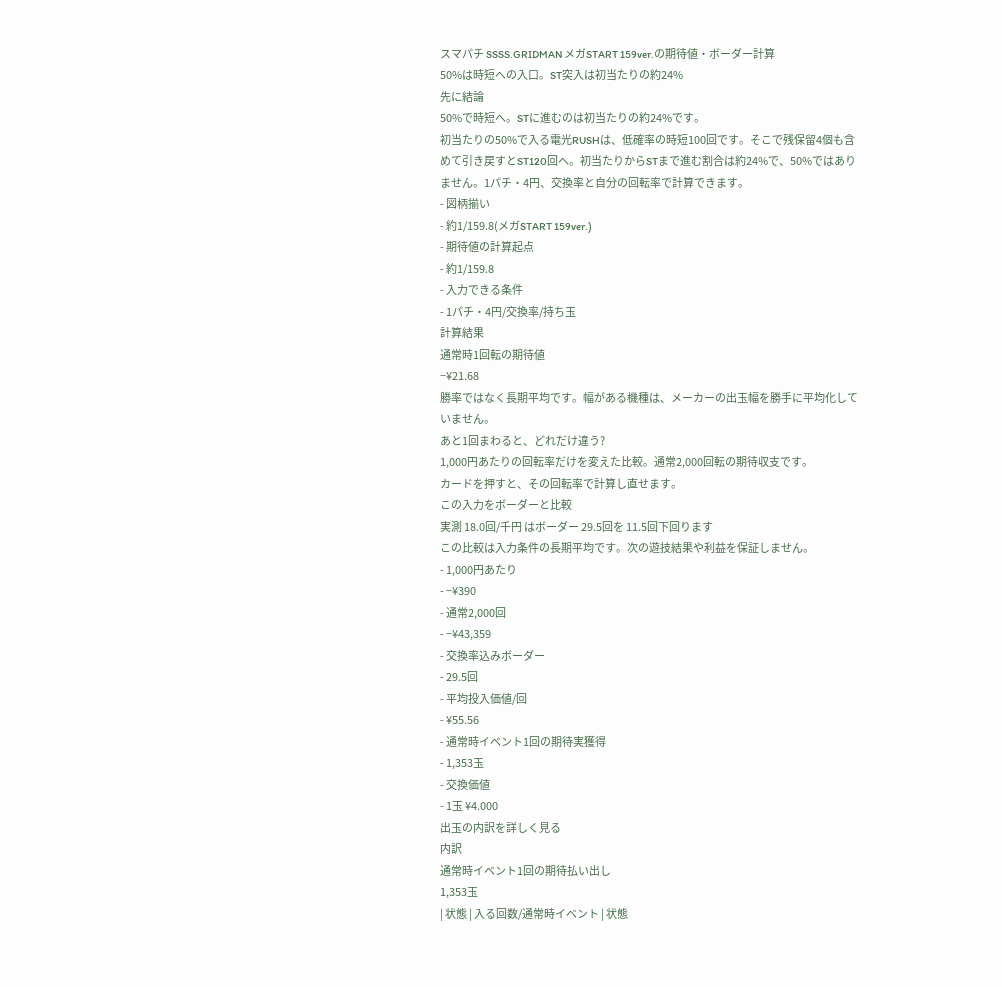スマパチ SSSS.GRIDMAN メガSTART 159ver.の期待値・ボーダー計算
50%は時短への入口。ST突入は初当たりの約24%
先に結論
50%で時短へ。STに進むのは初当たりの約24%です。
初当たりの50%で入る電光RUSHは、低確率の時短100回です。そこで残保留4個も含めて引き戻すとST120回へ。初当たりからSTまで進む割合は約24%で、50%ではありません。1パチ・4円、交換率と自分の回転率で計算できます。
- 図柄揃い
- 約1/159.8(メガSTART 159ver.)
- 期待値の計算起点
- 約1/159.8
- 入力できる条件
- 1パチ・4円/交換率/持ち玉
計算結果
通常時1回転の期待値
−¥21.68
勝率ではなく長期平均です。幅がある機種は、メーカーの出玉幅を勝手に平均化していません。
あと1回まわると、どれだけ違う?
1,000円あたりの回転率だけを変えた比較。通常2,000回転の期待収支です。
カードを押すと、その回転率で計算し直せます。
この入力をボーダーと比較
実測 18.0回/千円 はボーダー 29.5回を 11.5回下回ります
この比較は入力条件の長期平均です。次の遊技結果や利益を保証しません。
- 1,000円あたり
- −¥390
- 通常2,000回
- −¥43,359
- 交換率込みボーダー
- 29.5回
- 平均投入価値/回
- ¥55.56
- 通常時イベント1回の期待実獲得
- 1,353玉
- 交換価値
- 1玉 ¥4.000
出玉の内訳を詳しく見る
内訳
通常時イベント1回の期待払い出し
1,353玉
| 状態 | 入る回数/通常時イベント | 状態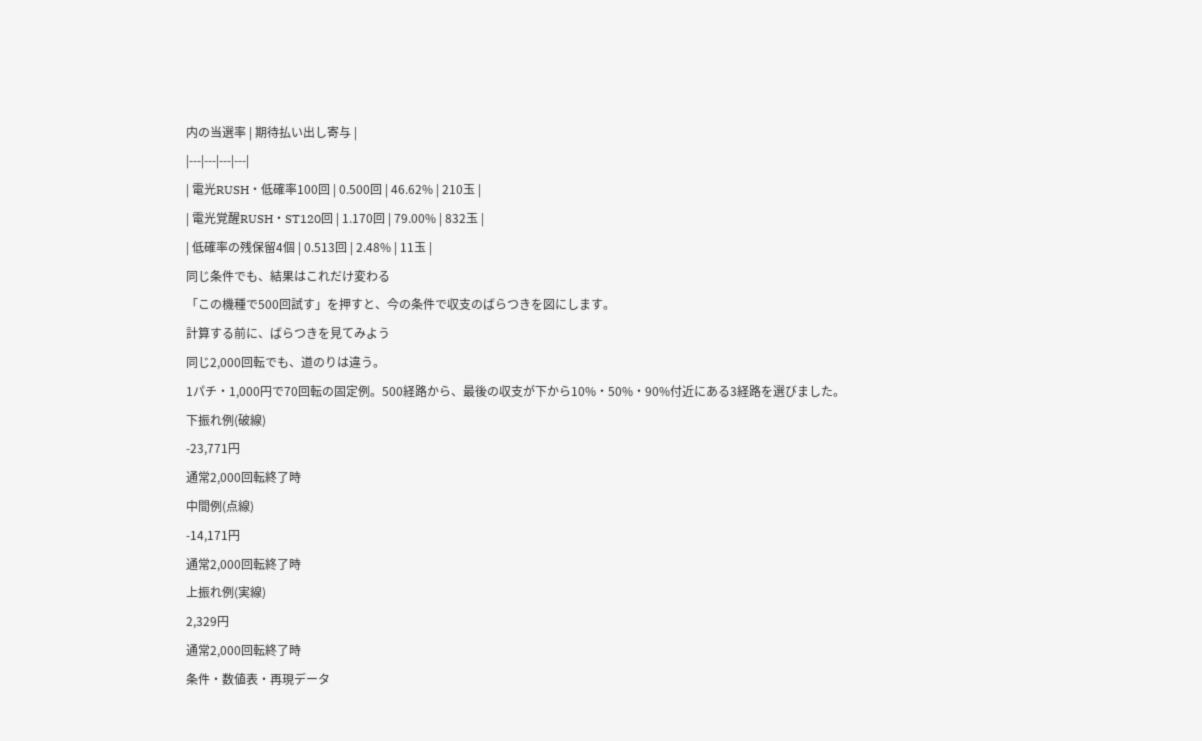内の当選率 | 期待払い出し寄与 |
|---|---|---|---|
| 電光RUSH・低確率100回 | 0.500回 | 46.62% | 210玉 |
| 電光覚醒RUSH・ST120回 | 1.170回 | 79.00% | 832玉 |
| 低確率の残保留4個 | 0.513回 | 2.48% | 11玉 |
同じ条件でも、結果はこれだけ変わる
「この機種で500回試す」を押すと、今の条件で収支のばらつきを図にします。
計算する前に、ばらつきを見てみよう
同じ2,000回転でも、道のりは違う。
1パチ・1,000円で70回転の固定例。500経路から、最後の収支が下から10%・50%・90%付近にある3経路を選びました。
下振れ例(破線)
-23,771円
通常2,000回転終了時
中間例(点線)
-14,171円
通常2,000回転終了時
上振れ例(実線)
2,329円
通常2,000回転終了時
条件・数値表・再現データ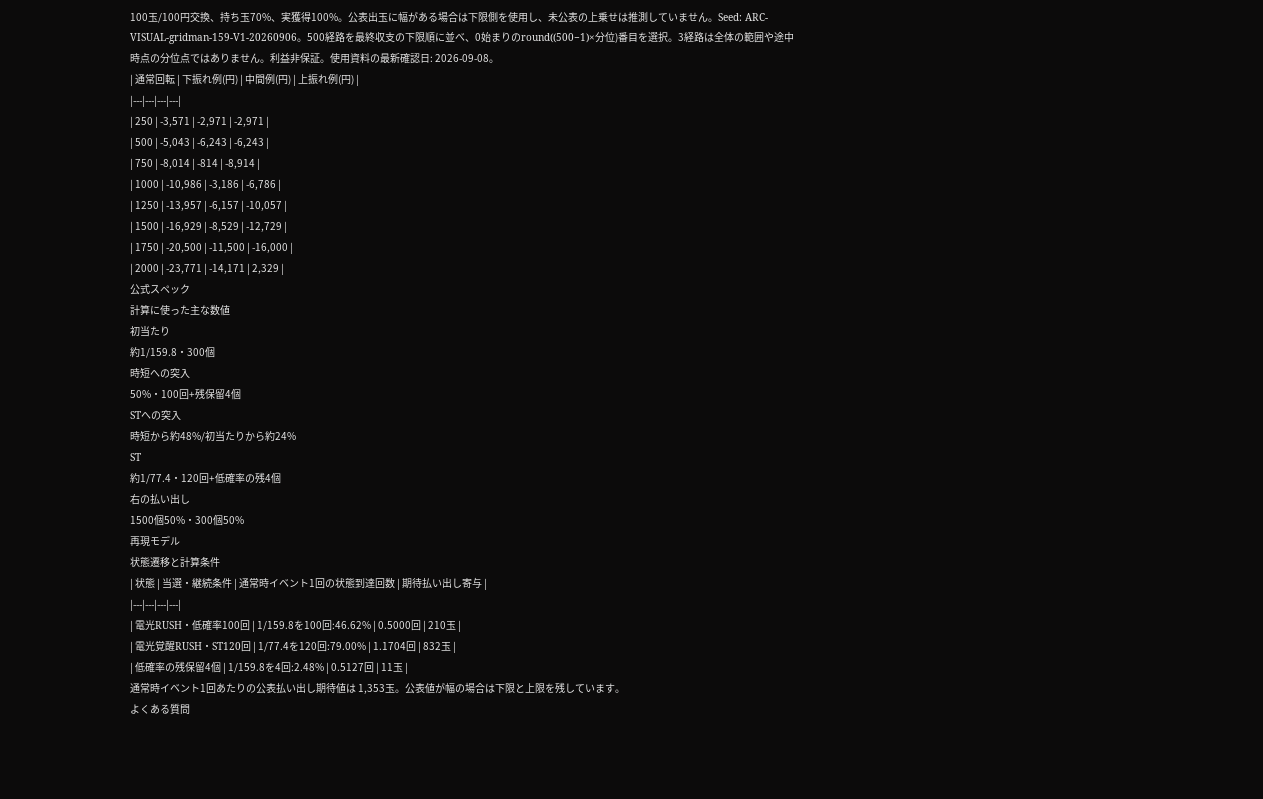100玉/100円交換、持ち玉70%、実獲得100%。公表出玉に幅がある場合は下限側を使用し、未公表の上乗せは推測していません。Seed: ARC-VISUAL-gridman-159-V1-20260906。500経路を最終収支の下限順に並べ、0始まりのround((500−1)×分位)番目を選択。3経路は全体の範囲や途中時点の分位点ではありません。利益非保証。使用資料の最新確認日: 2026-09-08。
| 通常回転 | 下振れ例(円) | 中間例(円) | 上振れ例(円) |
|---|---|---|---|
| 250 | -3,571 | -2,971 | -2,971 |
| 500 | -5,043 | -6,243 | -6,243 |
| 750 | -8,014 | -814 | -8,914 |
| 1000 | -10,986 | -3,186 | -6,786 |
| 1250 | -13,957 | -6,157 | -10,057 |
| 1500 | -16,929 | -8,529 | -12,729 |
| 1750 | -20,500 | -11,500 | -16,000 |
| 2000 | -23,771 | -14,171 | 2,329 |
公式スペック
計算に使った主な数値
初当たり
約1/159.8・300個
時短への突入
50%・100回+残保留4個
STへの突入
時短から約48%/初当たりから約24%
ST
約1/77.4・120回+低確率の残4個
右の払い出し
1500個50%・300個50%
再現モデル
状態遷移と計算条件
| 状態 | 当選・継続条件 | 通常時イベント1回の状態到達回数 | 期待払い出し寄与 |
|---|---|---|---|
| 電光RUSH・低確率100回 | 1/159.8を100回:46.62% | 0.5000回 | 210玉 |
| 電光覚醒RUSH・ST120回 | 1/77.4を120回:79.00% | 1.1704回 | 832玉 |
| 低確率の残保留4個 | 1/159.8を4回:2.48% | 0.5127回 | 11玉 |
通常時イベント1回あたりの公表払い出し期待値は 1,353玉。公表値が幅の場合は下限と上限を残しています。
よくある質問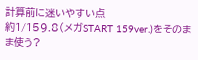計算前に迷いやすい点
約1/159.8(メガSTART 159ver.)をそのまま使う?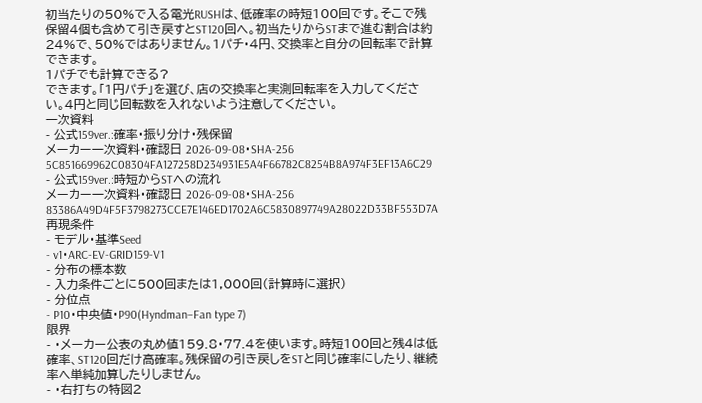初当たりの50%で入る電光RUSHは、低確率の時短100回です。そこで残保留4個も含めて引き戻すとST120回へ。初当たりからSTまで進む割合は約24%で、50%ではありません。1パチ・4円、交換率と自分の回転率で計算できます。
1パチでも計算できる?
できます。「1円パチ」を選び、店の交換率と実測回転率を入力してください。4円と同じ回転数を入れないよう注意してください。
一次資料
- 公式159ver.:確率・振り分け・残保留
メーカー一次資料・確認日 2026-09-08・SHA-256 5C851669962C08304FA127258D234931E5A4F66782C8254B8A974F3EF13A6C29
- 公式159ver.:時短からSTへの流れ
メーカー一次資料・確認日 2026-09-08・SHA-256 83386A49D4F5F3798273CCE7E146ED1702A6C5830897749A28022D33BF553D7A
再現条件
- モデル・基準Seed
- v1・ARC-EV-GRID159-V1
- 分布の標本数
- 入力条件ごとに500回または1,000回(計算時に選択)
- 分位点
- P10・中央値・P90(Hyndman–Fan type 7)
限界
- ・メーカー公表の丸め値159.8・77.4を使います。時短100回と残4は低確率、ST120回だけ高確率。残保留の引き戻しをSTと同じ確率にしたり、継続率へ単純加算したりしません。
- ・右打ちの特図2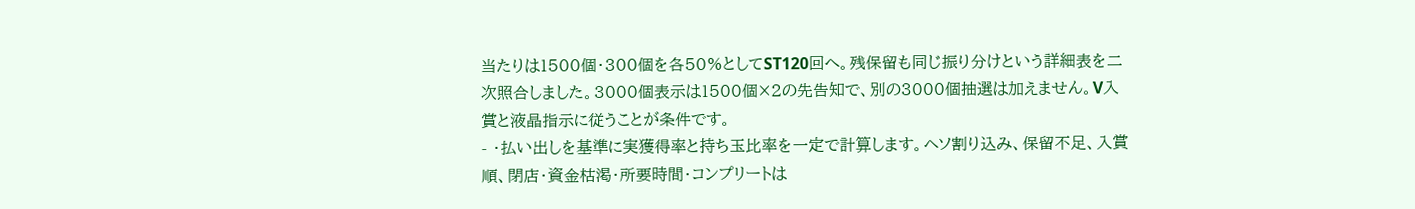当たりは1500個・300個を各50%としてST120回へ。残保留も同じ振り分けという詳細表を二次照合しました。3000個表示は1500個×2の先告知で、別の3000個抽選は加えません。V入賞と液晶指示に従うことが条件です。
- ・払い出しを基準に実獲得率と持ち玉比率を一定で計算します。ヘソ割り込み、保留不足、入賞順、閉店・資金枯渇・所要時間・コンプリートは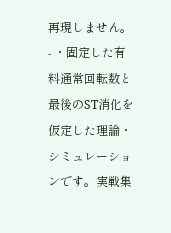再現しません。
- ・固定した有料通常回転数と最後のST消化を仮定した理論・シミュレーションです。実戦集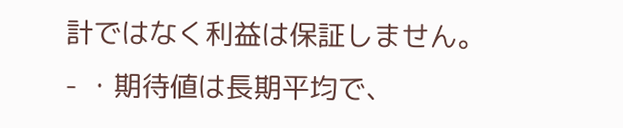計ではなく利益は保証しません。
- ・期待値は長期平均で、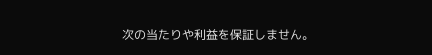次の当たりや利益を保証しません。